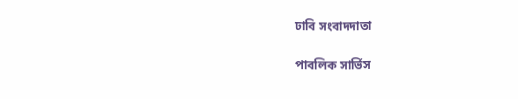ঢাবি সংবাদদাতা

পাবলিক সার্ভিস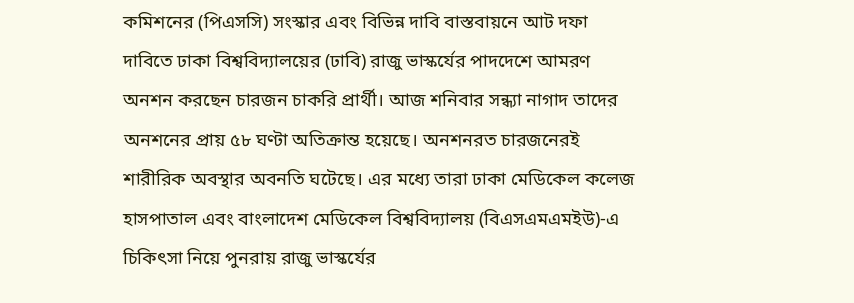কমিশনের (পিএসসি) সংস্কার এবং বিভিন্ন দাবি বাস্তবায়নে আট দফা দাবিতে ঢাকা বিশ্ববিদ্যালয়ের (ঢাবি) রাজু ভাস্কর্যের পাদদেশে আমরণ অনশন করছেন চারজন চাকরি প্রার্থী। আজ শনিবার সন্ধ্যা নাগাদ তাদের অনশনের প্রায় ৫৮ ঘণ্টা অতিক্রান্ত হয়েছে। অনশনরত চারজনেরই শারীরিক অবস্থার অবনতি ঘটেছে। এর মধ্যে তারা ঢাকা মেডিকেল কলেজ হাসপাতাল এবং বাংলাদেশ মেডিকেল বিশ্ববিদ্যালয় (বিএসএমএমইউ)-এ চিকিৎসা নিয়ে পুনরায় রাজু ভাস্কর্যের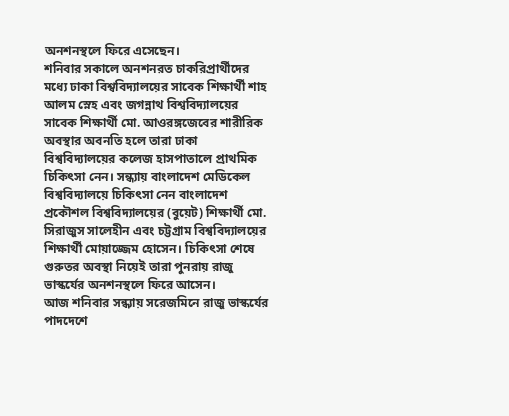অনশনস্থলে ফিরে এসেছেন।
শনিবার সকালে অনশনরত চাকরিপ্রার্থীদের মধ্যে ঢাকা বিশ্ববিদ্যালয়ের সাবেক শিক্ষার্থী শাহ আলম স্নেহ এবং জগন্নাথ বিশ্ববিদ্যালয়ের সাবেক শিক্ষার্থী মো. আওরঙ্গজেবের শারীরিক অবস্থার অবনতি হলে তারা ঢাকা বিশ্ববিদ্যালয়ের কলেজ হাসপাতালে প্রাথমিক চিকিৎসা নেন। সন্ধ্যায় বাংলাদেশ মেডিকেল বিশ্ববিদ্যালয়ে চিকিৎসা নেন বাংলাদেশ প্রকৌশল বিশ্ববিদ্যালয়ের (বুয়েট) শিক্ষার্থী মো. সিরাজুস সালেহীন এবং চট্টগ্রাম বিশ্ববিদ্যালয়ের শিক্ষার্থী মোয়াজ্জেম হোসেন। চিকিৎসা শেষে গুরুতর অবস্থা নিয়েই তারা পুনরায় রাজু ভাস্কর্যের অনশনস্থলে ফিরে আসেন।
আজ শনিবার সন্ধ্যায় সরেজমিনে রাজু ভাস্কর্যের পাদদেশে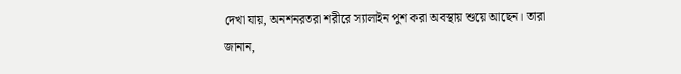দেখা যায়, অনশনরতরা শরীরে স্যালাইন পুশ করা অবস্থায় শুয়ে আছেন। তারা জানান,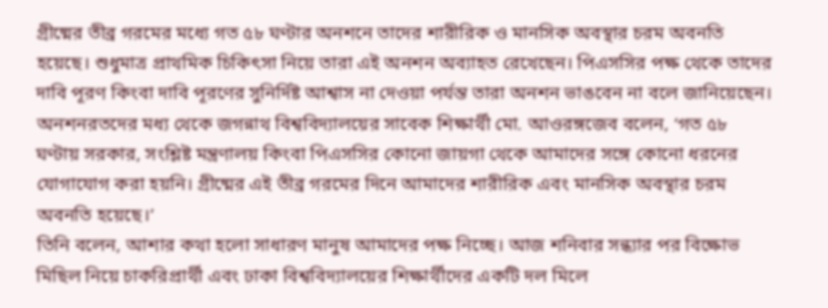গ্রীষ্মের তীব্র গরমের মধ্যে গত ৫৮ ঘণ্টার অনশনে তাদের শারীরিক ও মানসিক অবস্থার চরম অবনতি হয়েছে। শুধুমাত্র প্রাথমিক চিকিৎসা নিয়ে তারা এই অনশন অব্যাহত রেখেছেন। পিএসসির পক্ষ থেকে তাদের দাবি পূরণ কিংবা দাবি পূরণের সুনির্দিষ্ট আশ্বাস না দেওয়া পর্যন্ত তারা অনশন ভাঙবেন না বলে জানিয়েছেন।
অনশনরতদের মধ্য থেকে জগন্নাথ বিশ্ববিদ্যালয়ের সাবেক শিক্ষার্থী মো. আওরঙ্গজেব বলেন, ‘গত ৫৮ ঘণ্টায় সরকার, সংশ্লিষ্ট মন্ত্রণালয় কিংবা পিএসসির কোনো জায়গা থেকে আমাদের সঙ্গে কোনো ধরনের যোগাযোগ করা হয়নি। গ্রীষ্মের এই তীব্র গরমের দিনে আমাদের শারীরিক এবং মানসিক অবস্থার চরম অবনতি হয়েছে।’
তিনি বলেন, আশার কথা হলো সাধারণ মানুষ আমাদের পক্ষ নিচ্ছে। আজ শনিবার সন্ধ্যার পর বিক্ষোভ মিছিল নিয়ে চাকরিপ্রার্থী এবং ঢাকা বিশ্ববিদ্যালয়ের শিক্ষার্থীদের একটি দল মিলে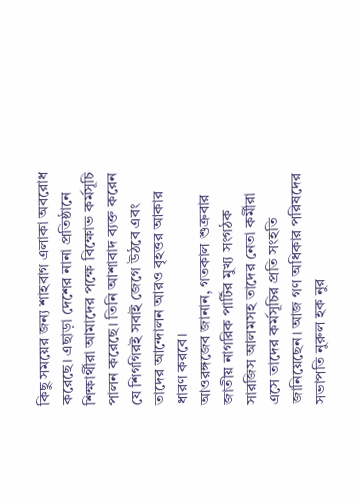কিছু সময়ের জন্য শাহবাগ এলাকা অবরোধ করেছে। এছাড়া দেশের নানা প্রতিষ্ঠানে শিক্ষার্থীরা আমাদের পক্ষে বিক্ষোভ কর্মসূচি পালন করেছে। তিনি আশাবাদ ব্যক্ত করেন যে শিগগিরই সবাই জেগে উঠবে এবং তাদের আন্দোলন আরও বৃহত্তর আকার ধারণ করবে।
আওরঙ্গজেব জানান, গতকাল শুক্রবার জাতীয় নাগরিক পার্টির মুখ্য সংগঠক সারজিস আলমসহ তাদের নেতা কর্মীরা এসে তাদের কর্মসূচির প্রতি সংহতি জানিয়েছেন। আজ গণ অধিকার পরিষদের সভাপতি নুরুল হক নুর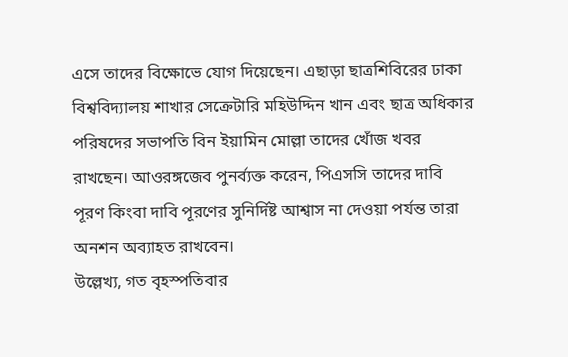এসে তাদের বিক্ষোভে যোগ দিয়েছেন। এছাড়া ছাত্রশিবিরের ঢাকা বিশ্ববিদ্যালয় শাখার সেক্রেটারি মহিউদ্দিন খান এবং ছাত্র অধিকার পরিষদের সভাপতি বিন ইয়ামিন মোল্লা তাদের খোঁজ খবর রাখছেন। আওরঙ্গজেব পুনর্ব্যক্ত করেন, পিএসসি তাদের দাবি পূরণ কিংবা দাবি পূরণের সুনির্দিষ্ট আশ্বাস না দেওয়া পর্যন্ত তারা অনশন অব্যাহত রাখবেন।
উল্লেখ্য, গত বৃহস্পতিবার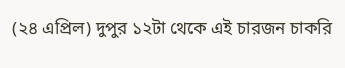(২৪ এপ্রিল) দুপুর ১২টা থেকে এই চারজন চাকরি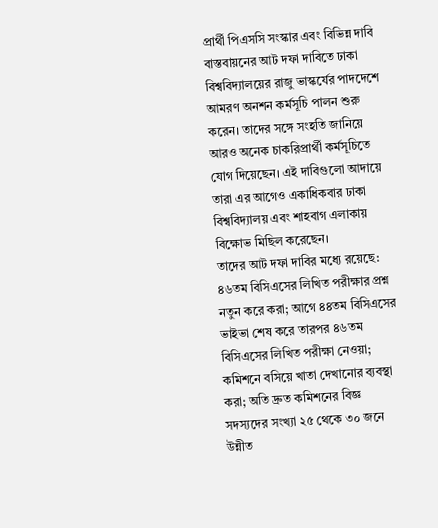প্রার্থী পিএসসি সংস্কার এবং বিভিন্ন দাবি বাস্তবায়নের আট দফা দাবিতে ঢাকা বিশ্ববিদ্যালয়ের রাজু ভাস্কর্যের পাদদেশে আমরণ অনশন কর্মসূচি পালন শুরু করেন। তাদের সঙ্গে সংহতি জানিয়ে আরও অনেক চাকরিপ্রার্থী কর্মসূচিতে যোগ দিয়েছেন। এই দাবিগুলো আদায়ে তারা এর আগেও একাধিকবার ঢাকা বিশ্ববিদ্যালয় এবং শাহবাগ এলাকায় বিক্ষোভ মিছিল করেছেন।
তাদের আট দফা দাবির মধ্যে রয়েছে: ৪৬তম বিসিএসের লিখিত পরীক্ষার প্রশ্ন নতুন করে করা; আগে ৪৪তম বিসিএসের ভাইভা শেষ করে তারপর ৪৬তম বিসিএসের লিখিত পরীক্ষা নেওয়া; কমিশনে বসিয়ে খাতা দেখানোর ব্যবস্থা করা; অতি দ্রুত কমিশনের বিজ্ঞ সদস্যদের সংখ্যা ২৫ থেকে ৩০ জনে উন্নীত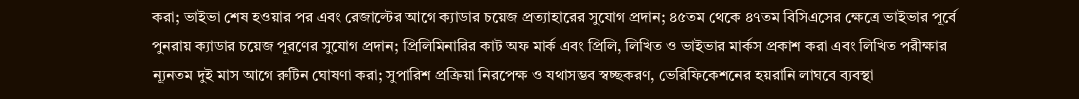করা; ভাইভা শেষ হওয়ার পর এবং রেজাল্টের আগে ক্যাডার চয়েজ প্রত্যাহারের সুযোগ প্রদান; ৪৫তম থেকে ৪৭তম বিসিএসের ক্ষেত্রে ভাইভার পূর্বে পুনরায় ক্যাডার চয়েজ পূরণের সুযোগ প্রদান; প্রিলিমিনারির কাট অফ মার্ক এবং প্রিলি, লিখিত ও ভাইভার মার্কস প্রকাশ করা এবং লিখিত পরীক্ষার ন্যূনতম দুই মাস আগে রুটিন ঘোষণা করা; সুপারিশ প্রক্রিয়া নিরপেক্ষ ও যথাসম্ভব স্বচ্ছকরণ, ভেরিফিকেশনের হয়রানি লাঘবে ব্যবস্থা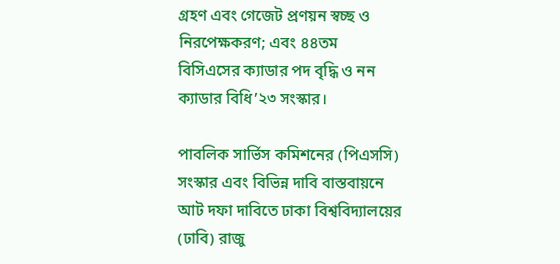গ্রহণ এবং গেজেট প্রণয়ন স্বচ্ছ ও নিরপেক্ষকরণ; এবং ৪৪তম বিসিএসের ক্যাডার পদ বৃদ্ধি ও নন ক্যাডার বিধি’২৩ সংস্কার।

পাবলিক সার্ভিস কমিশনের (পিএসসি) সংস্কার এবং বিভিন্ন দাবি বাস্তবায়নে আট দফা দাবিতে ঢাকা বিশ্ববিদ্যালয়ের (ঢাবি) রাজু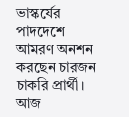ভাস্কর্যের পাদদেশে আমরণ অনশন করছেন চারজন চাকরি প্রার্থী। আজ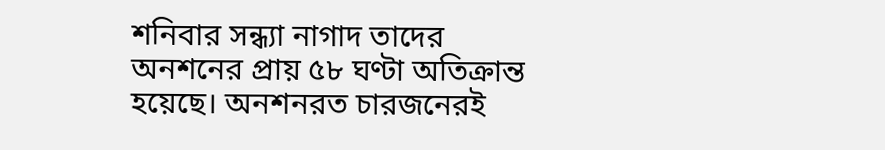শনিবার সন্ধ্যা নাগাদ তাদের অনশনের প্রায় ৫৮ ঘণ্টা অতিক্রান্ত হয়েছে। অনশনরত চারজনেরই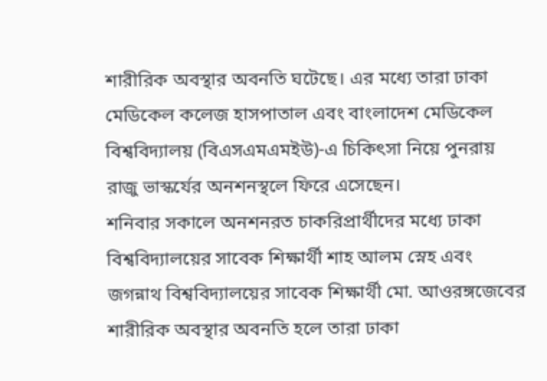শারীরিক অবস্থার অবনতি ঘটেছে। এর মধ্যে তারা ঢাকা মেডিকেল কলেজ হাসপাতাল এবং বাংলাদেশ মেডিকেল বিশ্ববিদ্যালয় (বিএসএমএমইউ)-এ চিকিৎসা নিয়ে পুনরায় রাজু ভাস্কর্যের অনশনস্থলে ফিরে এসেছেন।
শনিবার সকালে অনশনরত চাকরিপ্রার্থীদের মধ্যে ঢাকা বিশ্ববিদ্যালয়ের সাবেক শিক্ষার্থী শাহ আলম স্নেহ এবং জগন্নাথ বিশ্ববিদ্যালয়ের সাবেক শিক্ষার্থী মো. আওরঙ্গজেবের শারীরিক অবস্থার অবনতি হলে তারা ঢাকা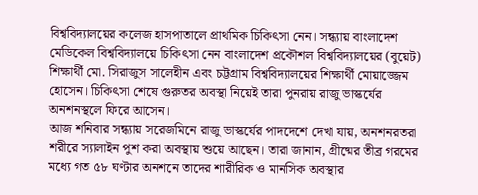বিশ্ববিদ্যালয়ের কলেজ হাসপাতালে প্রাথমিক চিকিৎসা নেন। সন্ধ্যায় বাংলাদেশ মেডিকেল বিশ্ববিদ্যালয়ে চিকিৎসা নেন বাংলাদেশ প্রকৌশল বিশ্ববিদ্যালয়ের (বুয়েট) শিক্ষার্থী মো. সিরাজুস সালেহীন এবং চট্টগ্রাম বিশ্ববিদ্যালয়ের শিক্ষার্থী মোয়াজ্জেম হোসেন। চিকিৎসা শেষে গুরুতর অবস্থা নিয়েই তারা পুনরায় রাজু ভাস্কর্যের অনশনস্থলে ফিরে আসেন।
আজ শনিবার সন্ধ্যায় সরেজমিনে রাজু ভাস্কর্যের পাদদেশে দেখা যায়, অনশনরতরা শরীরে স্যালাইন পুশ করা অবস্থায় শুয়ে আছেন। তারা জানান, গ্রীষ্মের তীব্র গরমের মধ্যে গত ৫৮ ঘণ্টার অনশনে তাদের শারীরিক ও মানসিক অবস্থার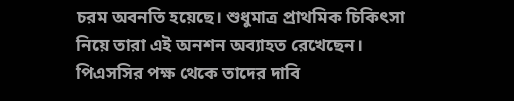চরম অবনতি হয়েছে। শুধুমাত্র প্রাথমিক চিকিৎসা নিয়ে তারা এই অনশন অব্যাহত রেখেছেন। পিএসসির পক্ষ থেকে তাদের দাবি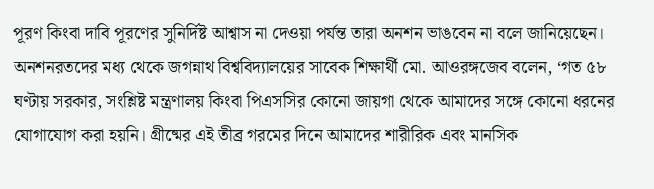পূরণ কিংবা দাবি পূরণের সুনির্দিষ্ট আশ্বাস না দেওয়া পর্যন্ত তারা অনশন ভাঙবেন না বলে জানিয়েছেন।
অনশনরতদের মধ্য থেকে জগন্নাথ বিশ্ববিদ্যালয়ের সাবেক শিক্ষার্থী মো. আওরঙ্গজেব বলেন, ‘গত ৫৮ ঘণ্টায় সরকার, সংশ্লিষ্ট মন্ত্রণালয় কিংবা পিএসসির কোনো জায়গা থেকে আমাদের সঙ্গে কোনো ধরনের যোগাযোগ করা হয়নি। গ্রীষ্মের এই তীব্র গরমের দিনে আমাদের শারীরিক এবং মানসিক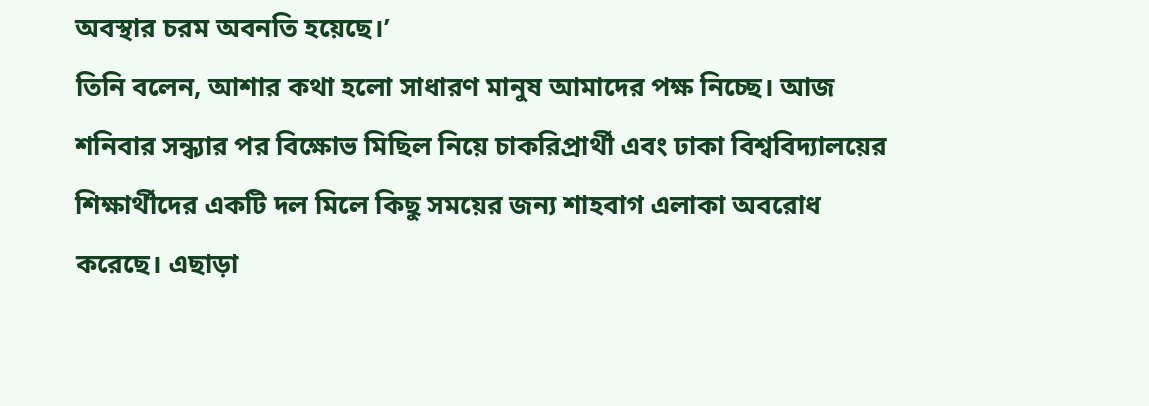অবস্থার চরম অবনতি হয়েছে।’
তিনি বলেন, আশার কথা হলো সাধারণ মানুষ আমাদের পক্ষ নিচ্ছে। আজ শনিবার সন্ধ্যার পর বিক্ষোভ মিছিল নিয়ে চাকরিপ্রার্থী এবং ঢাকা বিশ্ববিদ্যালয়ের শিক্ষার্থীদের একটি দল মিলে কিছু সময়ের জন্য শাহবাগ এলাকা অবরোধ করেছে। এছাড়া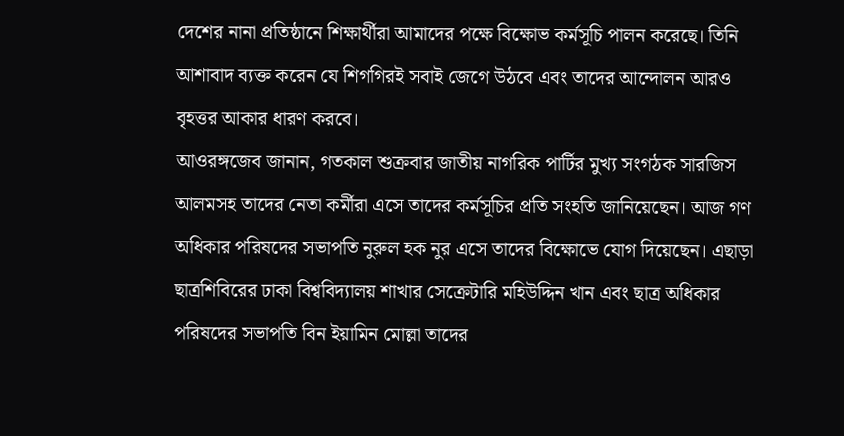দেশের নানা প্রতিষ্ঠানে শিক্ষার্থীরা আমাদের পক্ষে বিক্ষোভ কর্মসূচি পালন করেছে। তিনি আশাবাদ ব্যক্ত করেন যে শিগগিরই সবাই জেগে উঠবে এবং তাদের আন্দোলন আরও বৃহত্তর আকার ধারণ করবে।
আওরঙ্গজেব জানান, গতকাল শুক্রবার জাতীয় নাগরিক পার্টির মুখ্য সংগঠক সারজিস আলমসহ তাদের নেতা কর্মীরা এসে তাদের কর্মসূচির প্রতি সংহতি জানিয়েছেন। আজ গণ অধিকার পরিষদের সভাপতি নুরুল হক নুর এসে তাদের বিক্ষোভে যোগ দিয়েছেন। এছাড়া ছাত্রশিবিরের ঢাকা বিশ্ববিদ্যালয় শাখার সেক্রেটারি মহিউদ্দিন খান এবং ছাত্র অধিকার পরিষদের সভাপতি বিন ইয়ামিন মোল্লা তাদের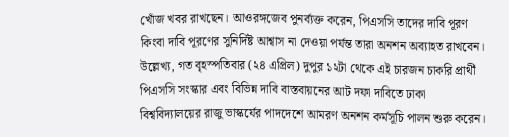খোঁজ খবর রাখছেন। আওরঙ্গজেব পুনর্ব্যক্ত করেন, পিএসসি তাদের দাবি পূরণ কিংবা দাবি পূরণের সুনির্দিষ্ট আশ্বাস না দেওয়া পর্যন্ত তারা অনশন অব্যাহত রাখবেন।
উল্লেখ্য, গত বৃহস্পতিবার (২৪ এপ্রিল) দুপুর ১২টা থেকে এই চারজন চাকরি প্রার্থী পিএসসি সংস্কার এবং বিভিন্ন দাবি বাস্তবায়নের আট দফা দাবিতে ঢাকা বিশ্ববিদ্যালয়ের রাজু ভাস্কর্যের পাদদেশে আমরণ অনশন কর্মসূচি পালন শুরু করেন।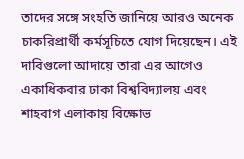তাদের সঙ্গে সংহতি জানিয়ে আরও অনেক চাকরিপ্রার্থী কর্মসূচিতে যোগ দিয়েছেন। এই দাবিগুলো আদায়ে তারা এর আগেও একাধিকবার ঢাকা বিশ্ববিদ্যালয় এবং শাহবাগ এলাকায় বিক্ষোভ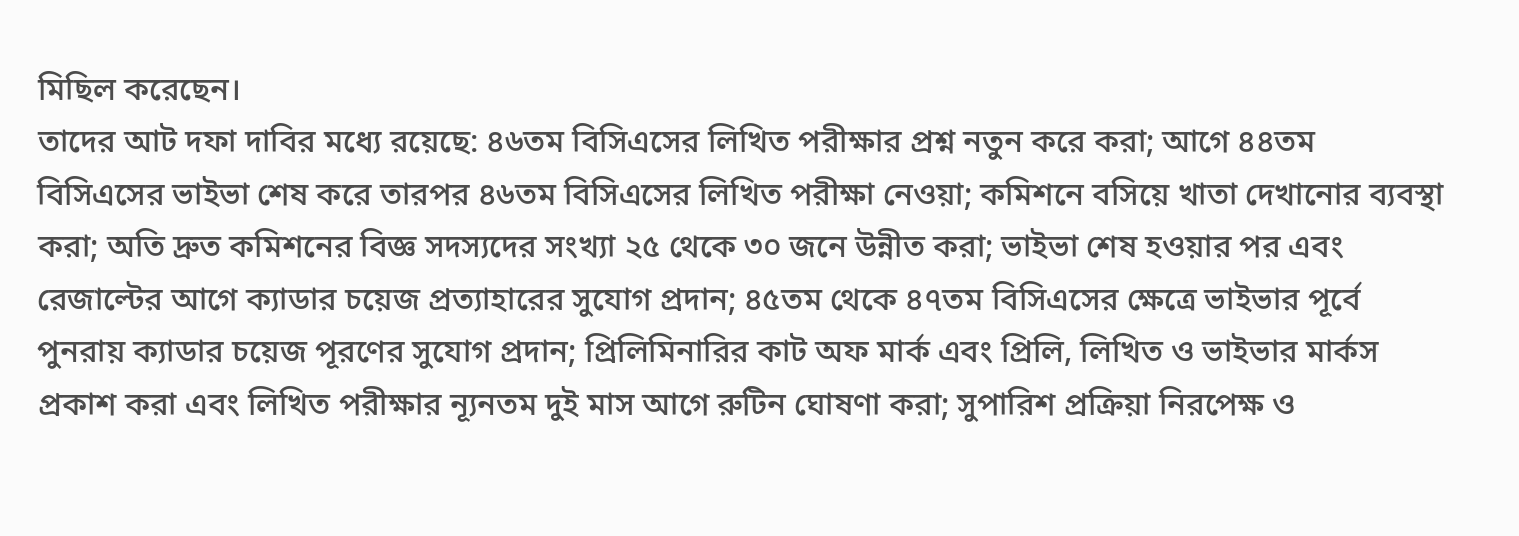মিছিল করেছেন।
তাদের আট দফা দাবির মধ্যে রয়েছে: ৪৬তম বিসিএসের লিখিত পরীক্ষার প্রশ্ন নতুন করে করা; আগে ৪৪তম বিসিএসের ভাইভা শেষ করে তারপর ৪৬তম বিসিএসের লিখিত পরীক্ষা নেওয়া; কমিশনে বসিয়ে খাতা দেখানোর ব্যবস্থা করা; অতি দ্রুত কমিশনের বিজ্ঞ সদস্যদের সংখ্যা ২৫ থেকে ৩০ জনে উন্নীত করা; ভাইভা শেষ হওয়ার পর এবং রেজাল্টের আগে ক্যাডার চয়েজ প্রত্যাহারের সুযোগ প্রদান; ৪৫তম থেকে ৪৭তম বিসিএসের ক্ষেত্রে ভাইভার পূর্বে পুনরায় ক্যাডার চয়েজ পূরণের সুযোগ প্রদান; প্রিলিমিনারির কাট অফ মার্ক এবং প্রিলি, লিখিত ও ভাইভার মার্কস প্রকাশ করা এবং লিখিত পরীক্ষার ন্যূনতম দুই মাস আগে রুটিন ঘোষণা করা; সুপারিশ প্রক্রিয়া নিরপেক্ষ ও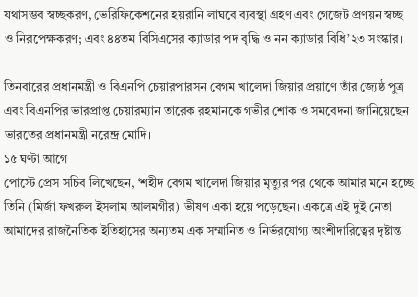যথাসম্ভব স্বচ্ছকরণ, ভেরিফিকেশনের হয়রানি লাঘবে ব্যবস্থা গ্রহণ এবং গেজেট প্রণয়ন স্বচ্ছ ও নিরপেক্ষকরণ; এবং ৪৪তম বিসিএসের ক্যাডার পদ বৃদ্ধি ও নন ক্যাডার বিধি’২৩ সংস্কার।

তিনবারের প্রধানমন্ত্রী ও বিএনপি চেয়ারপারসন বেগম খালেদা জিয়ার প্রয়াণে তাঁর জ্যেষ্ঠ পুত্র এবং বিএনপির ভারপ্রাপ্ত চেয়ারম্যান তারেক রহমানকে গভীর শোক ও সমবেদনা জানিয়েছেন ভারতের প্রধানমন্ত্রী নরেন্দ্র মোদি।
১৫ ঘণ্টা আগে
পোস্টে প্রেস সচিব লিখেছেন, ‘শহীদ বেগম খালেদা জিয়ার মৃত্যুর পর থেকে আমার মনে হচ্ছে তিনি (মির্জা ফখরুল ইসলাম আলমগীর) ভীষণ একা হয়ে পড়েছেন। একত্রে এই দুই নেতা আমাদের রাজনৈতিক ইতিহাসের অন্যতম এক সম্মানিত ও নির্ভরযোগ্য অংশীদারিত্বের দৃষ্টান্ত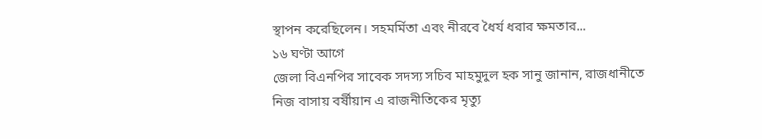স্থাপন করেছিলেন। সহমর্মিতা এবং নীরবে ধৈর্য ধরার ক্ষমতার...
১৬ ঘণ্টা আগে
জেলা বিএনপির সাবেক সদস্য সচিব মাহমুদুল হক সানু জানান, রাজধানীতে নিজ বাসায় বর্ষীয়ান এ রাজনীতিকের মৃত্যু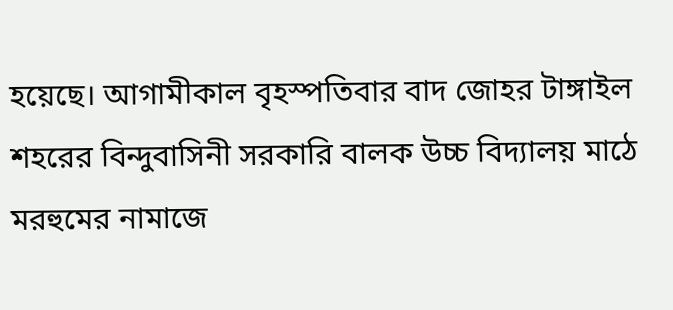হয়েছে। আগামীকাল বৃহস্পতিবার বাদ জোহর টাঙ্গাইল শহরের বিন্দুবাসিনী সরকারি বালক উচ্চ বিদ্যালয় মাঠে মরহুমের নামাজে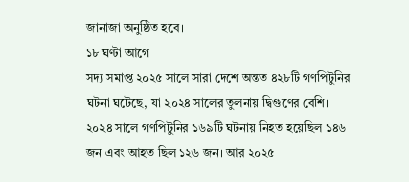জানাজা অনুষ্ঠিত হবে।
১৮ ঘণ্টা আগে
সদ্য সমাপ্ত ২০২৫ সালে সারা দেশে অন্তত ৪২৮টি গণপিটুনির ঘটনা ঘটেছে, যা ২০২৪ সালের তুলনায় দ্বিগুণের বেশি। ২০২৪ সালে গণপিটুনির ১৬৯টি ঘটনায় নিহত হয়েছিল ১৪৬ জন এবং আহত ছিল ১২৬ জন। আর ২০২৫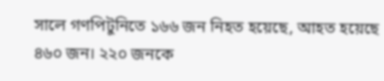সালে গণপিটুনিতে ১৬৬ জন নিহত হয়েছে, আহত হয়েছে ৪৬০ জন। ২২০ জনকে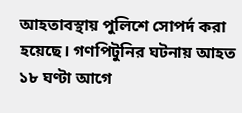আহতাবস্থায় পুলিশে সোপর্দ করা হয়েছে। গণপিটুনির ঘটনায় আহত
১৮ ঘণ্টা আগে